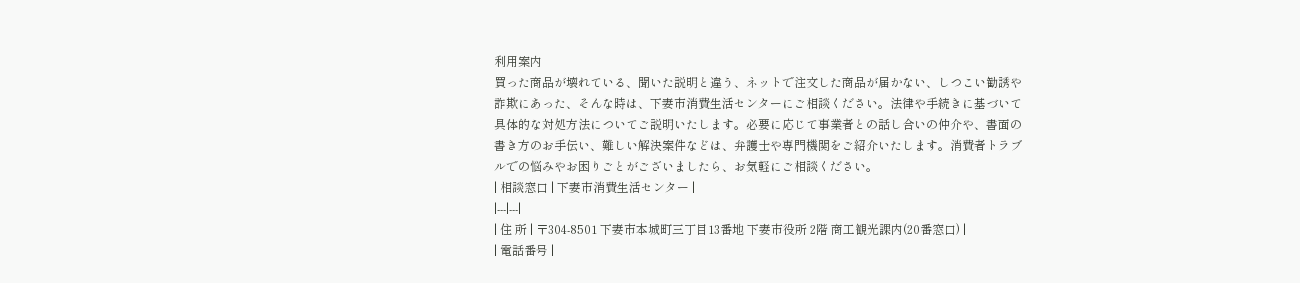利用案内
買った商品が壊れている、聞いた説明と違う、ネットで注文した商品が届かない、しつこい勧誘や詐欺にあった、そんな時は、下妻市消費生活センターにご相談ください。法律や手続きに基づいて具体的な対処方法についてご説明いたします。必要に応じて事業者との話し合いの仲介や、書面の書き方のお手伝い、難しい解決案件などは、弁護士や専門機関をご紹介いたします。消費者トラブルでの悩みやお困りごとがございましたら、お気軽にご相談ください。
| 相談窓口 | 下妻市消費生活センター |
|---|---|
| 住 所 | 〒304-8501 下妻市本城町三丁目13番地 下妻市役所 2階 商工観光課内(20番窓口) |
| 電話番号 |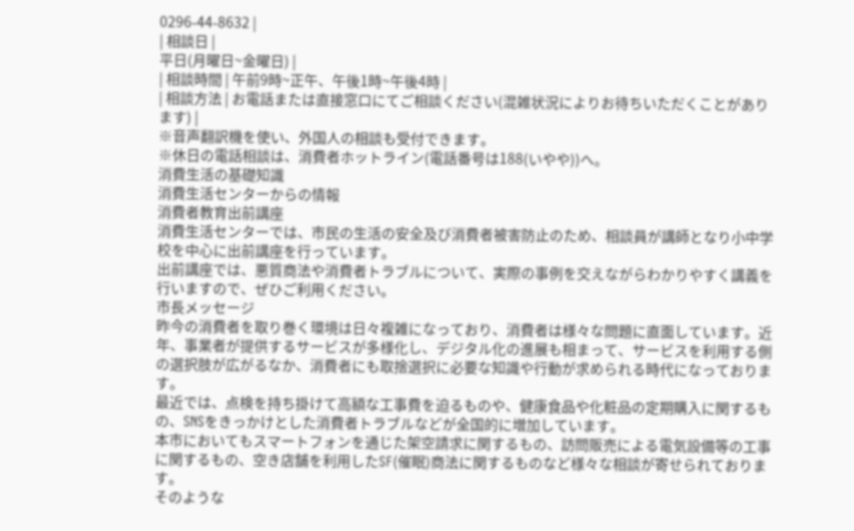0296-44-8632 |
| 相談日 |
平日(月曜日~金曜日) |
| 相談時間 | 午前9時~正午、午後1時~午後4時 |
| 相談方法 | お電話または直接窓口にてご相談ください(混雑状況によりお待ちいただくことがあります) |
※音声翻訳機を使い、外国人の相談も受付できます。
※休日の電話相談は、消費者ホットライン(電話番号は188(いやや))へ。
消費生活の基礎知識
消費生活センターからの情報
消費者教育出前講座
消費生活センターでは、市民の生活の安全及び消費者被害防止のため、相談員が講師となり小中学校を中心に出前講座を行っています。
出前講座では、悪質商法や消費者トラブルについて、実際の事例を交えながらわかりやすく講義を行いますので、ぜひご利用ください。
市長メッセージ
昨今の消費者を取り巻く環境は日々複雑になっており、消費者は様々な問題に直面しています。近年、事業者が提供するサービスが多様化し、デジタル化の進展も相まって、サービスを利用する側の選択肢が広がるなか、消費者にも取捨選択に必要な知識や行動が求められる時代になっております。
最近では、点検を持ち掛けて高額な工事費を迫るものや、健康食品や化粧品の定期購入に関するもの、SNSをきっかけとした消費者トラブルなどが全国的に増加しています。
本市においてもスマートフォンを通じた架空請求に関するもの、訪問販売による電気設備等の工事に関するもの、空き店舗を利用したSF(催眠)商法に関するものなど様々な相談が寄せられております。
そのような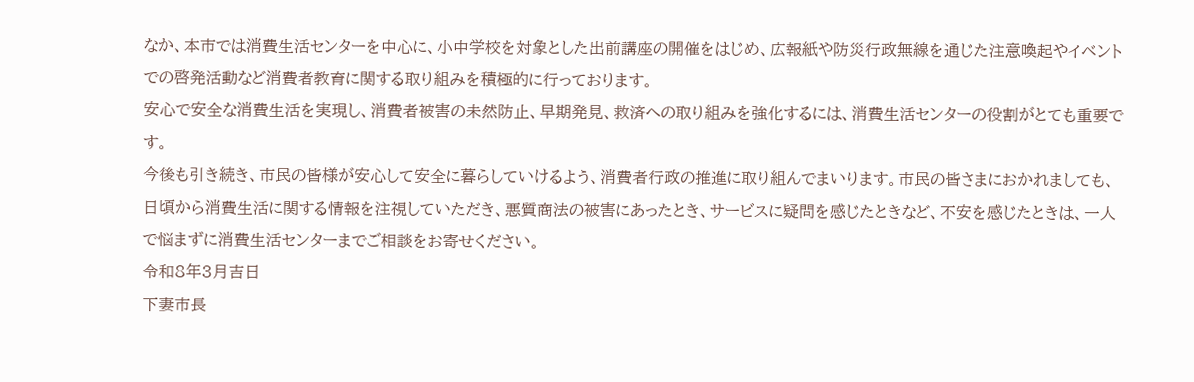なか、本市では消費生活センターを中心に、小中学校を対象とした出前講座の開催をはじめ、広報紙や防災行政無線を通じた注意喚起やイベントでの啓発活動など消費者教育に関する取り組みを積極的に行っております。
安心で安全な消費生活を実現し、消費者被害の未然防止、早期発見、救済への取り組みを強化するには、消費生活センターの役割がとても重要です。
今後も引き続き、市民の皆様が安心して安全に暮らしていけるよう、消費者行政の推進に取り組んでまいります。市民の皆さまにおかれましても、日頃から消費生活に関する情報を注視していただき、悪質商法の被害にあったとき、サービスに疑問を感じたときなど、不安を感じたときは、一人で悩まずに消費生活センターまでご相談をお寄せください。
令和8年3月吉日
下妻市長